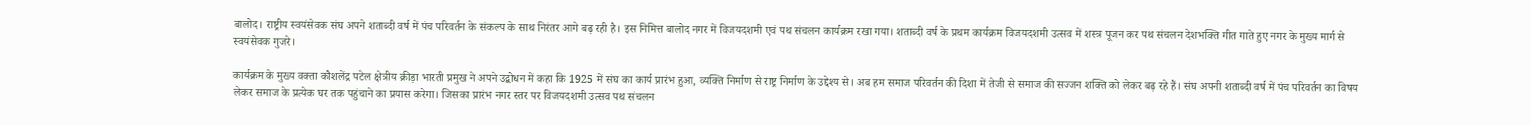बालोद। राष्ट्रीय स्वयंसेवक संघ अपने शताब्दी वर्ष में पंच परिवर्तन के संकल्प के साथ निरंतर आगे बढ़ रही है। इस निमित्त बालोद नगर में विजयदशमी एवं पथ संचलन कार्यक्रम रखा गया। शताब्दी वर्ष के प्रथम कार्यक्रम विजयदशमी उत्सव में शस्त्र पूजन कर पथ संचलन देशभक्ति गीत गाते हुए नगर के मुख्य मार्ग से स्वयंसेवक गुजरे।

कार्यक्रम के मुख्य वक्ता कौशलेंद्र पटेल क्षेत्रीय क्रीड़ा भारती प्रमुख ने अपने उद्बोधन में कहा कि 1925 में संघ का कार्य प्रारंभ हुआ, व्यक्ति निर्माण से राष्ट्र निर्माण के उद्देश्य से। अब हम समाज परिवर्तन की दिशा में तेजी से समाज की सज्जन शक्ति को लेकर बढ़ रहे हैं। संघ अपनी शताब्दी वर्ष में पंच परिवर्तन का विषय लेकर समाज के प्रत्येक घर तक पहुंचाने का प्रयास करेगा। जिसका प्रारंभ नगर स्तर पर विजयदशमी उत्सव पथ संचलन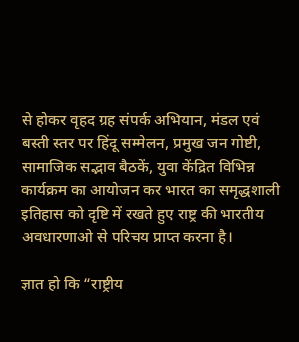से होकर वृहद ग्रह संपर्क अभियान, मंडल एवं बस्ती स्तर पर हिंदू सम्मेलन, प्रमुख जन गोष्टी, सामाजिक सद्भाव बैठकें, युवा केंद्रित विभिन्न कार्यक्रम का आयोजन कर भारत का समृद्धशाली इतिहास को दृष्टि में रखते हुए राष्ट्र की भारतीय अवधारणाओ से परिचय प्राप्त करना है।

ज्ञात हो कि “राष्ट्रीय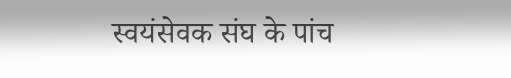स्वयंसेवक संघ के पांच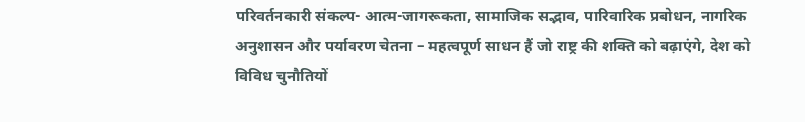परिवर्तनकारी संकल्प- आत्म-जागरूकता, सामाजिक सद्भाव, पारिवारिक प्रबोधन, नागरिक अनुशासन और पर्यावरण चेतना – महत्वपूर्ण साधन हैं जो राष्ट्र की शक्ति को बढ़ाएंगे, देश को विविध चुनौतियों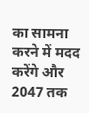का सामना करने में मदद करेंगे और 2047 तक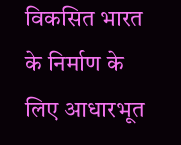विकसित भारत के निर्माण के लिए आधारभूत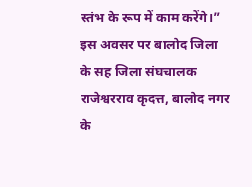स्तंभ के रूप में काम करेंगे।” इस अवसर पर बालोद जिला के सह जिला संघचालक राजेश्वरराव कृदत्त, बालोद नगर के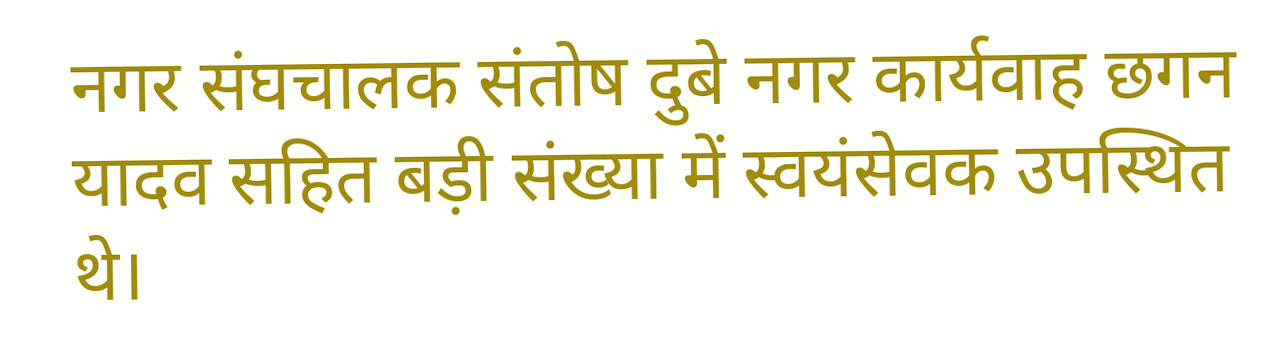नगर संघचालक संतोष दुबे नगर कार्यवाह छगन यादव सहित बड़ी संख्या में स्वयंसेवक उपस्थित थे।